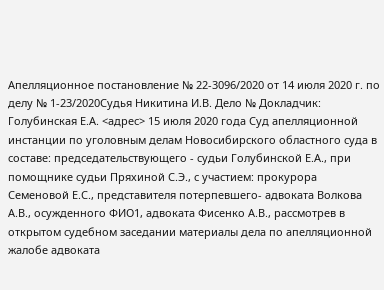Апелляционное постановление № 22-3096/2020 от 14 июля 2020 г. по делу № 1-23/2020Судья Никитина И.В. Дело № Докладчик: Голубинская Е.А. <адрес> 15 июля 2020 года Суд апелляционной инстанции по уголовным делам Новосибирского областного суда в составе: председательствующего - судьи Голубинской Е.А., при помощнике судьи Пряхиной С.Э., с участием: прокурора Семеновой Е.С., представителя потерпевшего- адвоката Волкова А.В., осужденного ФИО1, адвоката Фисенко А.В., рассмотрев в открытом судебном заседании материалы дела по апелляционной жалобе адвоката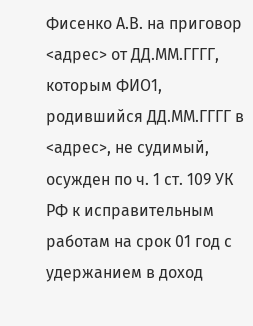Фисенко А.В. на приговор <адрес> от ДД.ММ.ГГГГ, которым ФИО1, родившийся ДД.ММ.ГГГГ в <адрес>, не судимый, осужден по ч. 1 ст. 109 УК РФ к исправительным работам на срок 01 год с удержанием в доход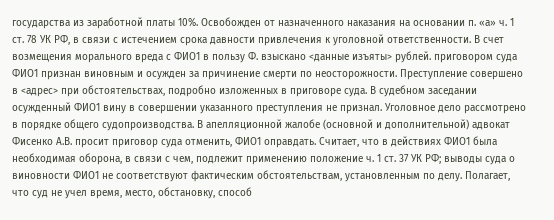государства из заработной платы 10%. Освобожден от назначенного наказания на основании п. «а» ч. 1 ст. 78 УК РФ, в связи с истечением срока давности привлечения к уголовной ответственности. В счет возмещения морального вреда с ФИО1 в пользу Ф. взыскано <данные изъяты> рублей. приговором суда ФИО1 признан виновным и осужден за причинение смерти по неосторожности. Преступление совершено в <адрес> при обстоятельствах, подробно изложенных в приговоре суда. В судебном заседании осужденный ФИО1 вину в совершении указанного преступления не признал. Уголовное дело рассмотрено в порядке общего судопроизводства. В апелляционной жалобе (основной и дополнительной) адвокат Фисенко А.В. просит приговор суда отменить, ФИО1 оправдать. Считает, что в действиях ФИО1 была необходимая оборона, в связи с чем, подлежит применению положение ч. 1 ст. 37 УК РФ; выводы суда о виновности ФИО1 не соответствуют фактическим обстоятельствам, установленным по делу. Полагает, что суд не учел время, место, обстановку, способ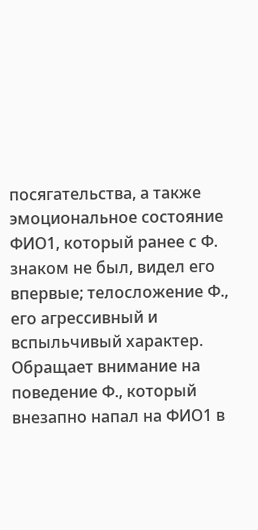посягательства, а также эмоциональное состояние ФИО1, который ранее с Ф. знаком не был, видел его впервые; телосложение Ф., его агрессивный и вспыльчивый характер. Обращает внимание на поведение Ф., который внезапно напал на ФИО1 в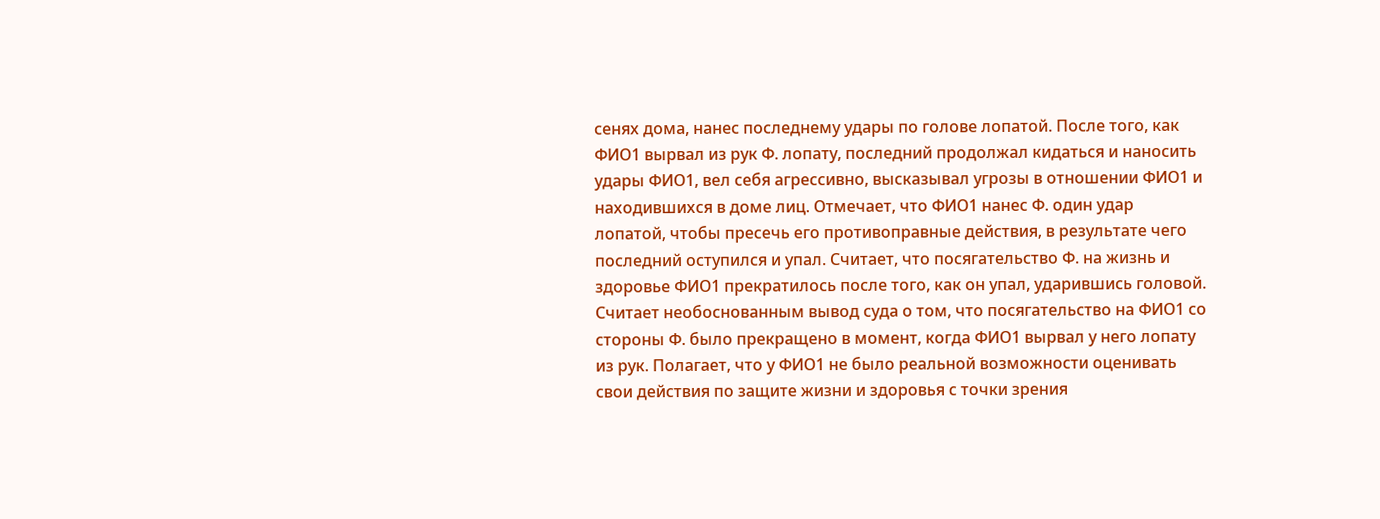сенях дома, нанес последнему удары по голове лопатой. После того, как ФИО1 вырвал из рук Ф. лопату, последний продолжал кидаться и наносить удары ФИО1, вел себя агрессивно, высказывал угрозы в отношении ФИО1 и находившихся в доме лиц. Отмечает, что ФИО1 нанес Ф. один удар лопатой, чтобы пресечь его противоправные действия, в результате чего последний оступился и упал. Считает, что посягательство Ф. на жизнь и здоровье ФИО1 прекратилось после того, как он упал, ударившись головой. Считает необоснованным вывод суда о том, что посягательство на ФИО1 со стороны Ф. было прекращено в момент, когда ФИО1 вырвал у него лопату из рук. Полагает, что у ФИО1 не было реальной возможности оценивать свои действия по защите жизни и здоровья с точки зрения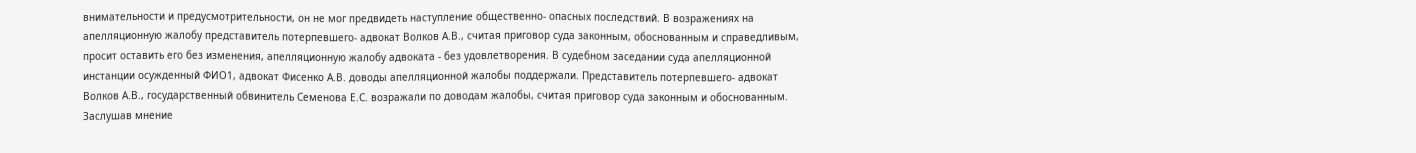внимательности и предусмотрительности, он не мог предвидеть наступление общественно- опасных последствий. В возражениях на апелляционную жалобу представитель потерпевшего- адвокат Волков А.В., считая приговор суда законным, обоснованным и справедливым, просит оставить его без изменения, апелляционную жалобу адвоката - без удовлетворения. В судебном заседании суда апелляционной инстанции осужденный ФИО1, адвокат Фисенко А.В. доводы апелляционной жалобы поддержали. Представитель потерпевшего- адвокат Волков А.В., государственный обвинитель Семенова Е.С. возражали по доводам жалобы, считая приговор суда законным и обоснованным. Заслушав мнение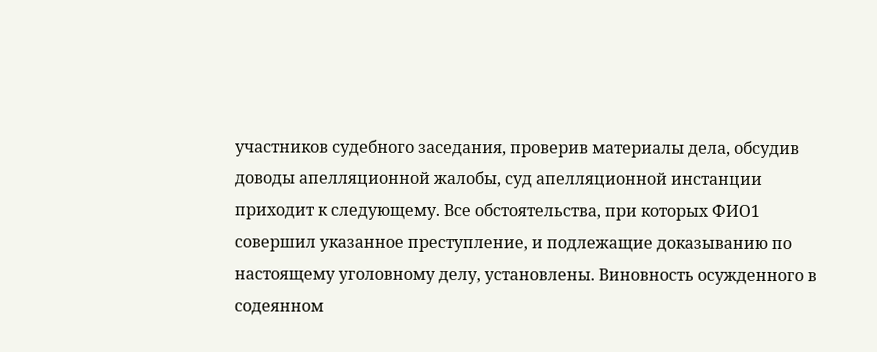участников судебного заседания, проверив материалы дела, обсудив доводы апелляционной жалобы, суд апелляционной инстанции приходит к следующему. Все обстоятельства, при которых ФИО1 совершил указанное преступление, и подлежащие доказыванию по настоящему уголовному делу, установлены. Виновность осужденного в содеянном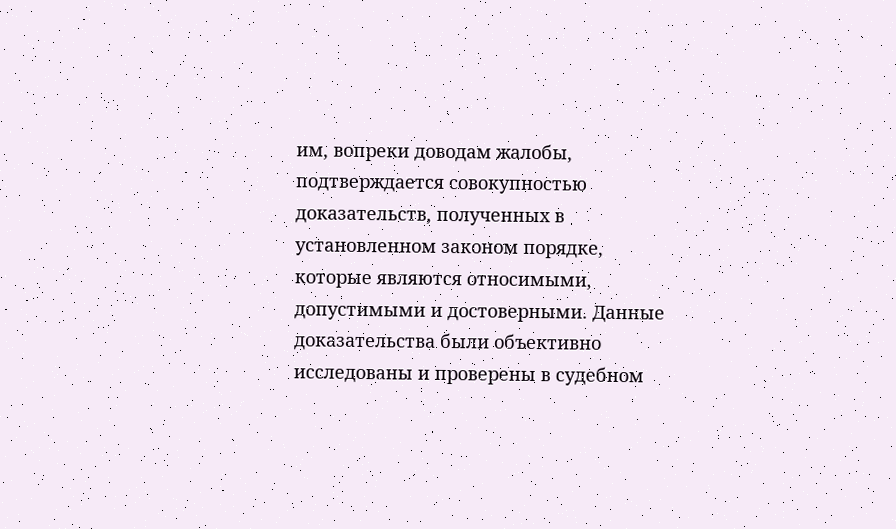им, вопреки доводам жалобы, подтверждается совокупностью доказательств, полученных в установленном законом порядке, которые являются относимыми, допустимыми и достоверными. Данные доказательства были объективно исследованы и проверены в судебном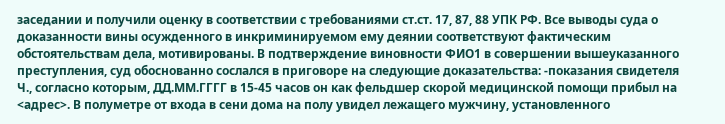заседании и получили оценку в соответствии с требованиями ст.ст. 17, 87, 88 УПК РФ. Все выводы суда о доказанности вины осужденного в инкриминируемом ему деянии соответствуют фактическим обстоятельствам дела, мотивированы. В подтверждение виновности ФИО1 в совершении вышеуказанного преступления, суд обоснованно сослался в приговоре на следующие доказательства: -показания свидетеля Ч., согласно которым, ДД.ММ.ГГГГ в 15-45 часов он как фельдшер скорой медицинской помощи прибыл на <адрес>. В полуметре от входа в сени дома на полу увидел лежащего мужчину, установленного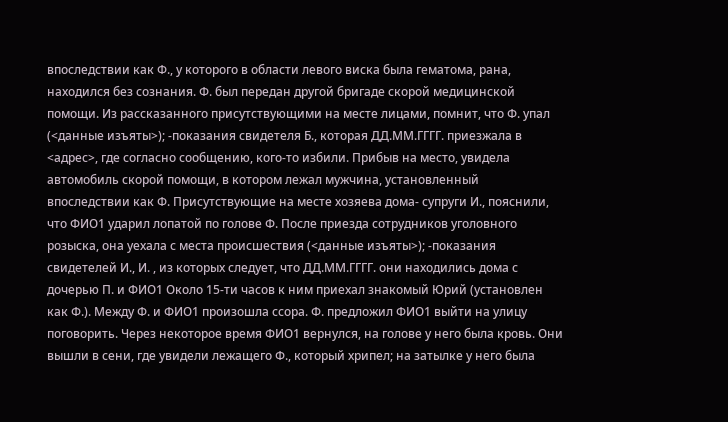впоследствии как Ф., у которого в области левого виска была гематома, рана, находился без сознания. Ф. был передан другой бригаде скорой медицинской помощи. Из рассказанного присутствующими на месте лицами, помнит, что Ф. упал (<данные изъяты>); -показания свидетеля Б., которая ДД.ММ.ГГГГ. приезжала в <адрес>, где согласно сообщению, кого-то избили. Прибыв на место, увидела автомобиль скорой помощи, в котором лежал мужчина, установленный впоследствии как Ф. Присутствующие на месте хозяева дома- супруги И., пояснили, что ФИО1 ударил лопатой по голове Ф. После приезда сотрудников уголовного розыска, она уехала с места происшествия (<данные изъяты>); -показания свидетелей И., И. , из которых следует, что ДД.ММ.ГГГГ. они находились дома с дочерью П. и ФИО1 Около 15-ти часов к ним приехал знакомый Юрий (установлен как Ф.). Между Ф. и ФИО1 произошла ссора. Ф. предложил ФИО1 выйти на улицу поговорить. Через некоторое время ФИО1 вернулся, на голове у него была кровь. Они вышли в сени, где увидели лежащего Ф., который хрипел; на затылке у него была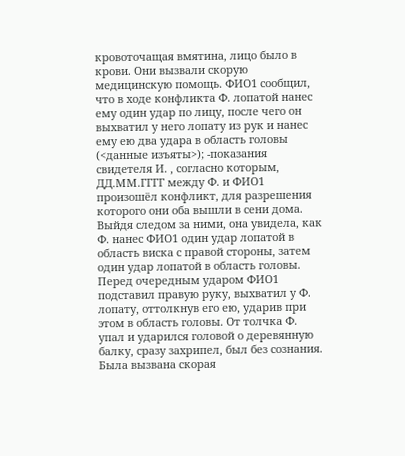кровоточащая вмятина, лицо было в крови. Они вызвали скорую медицинскую помощь. ФИО1 сообщил, что в ходе конфликта Ф. лопатой нанес ему один удар по лицу, после чего он выхватил у него лопату из рук и нанес ему ею два удара в область головы (<данные изъяты>); -показания свидетеля И. , согласно которым, ДД.ММ.ГГГГ между Ф. и ФИО1 произошёл конфликт, для разрешения которого они оба вышли в сени дома. Выйдя следом за ними, она увидела, как Ф. нанес ФИО1 один удар лопатой в область виска с правой стороны, затем один удар лопатой в область головы. Перед очередным ударом ФИО1 подставил правую руку, выхватил у Ф. лопату, оттолкнув его ею, ударив при этом в область головы. От толчка Ф. упал и ударился головой о деревянную балку, сразу захрипел, был без сознания. Была вызвана скорая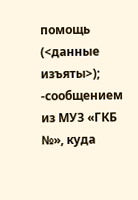помощь (<данные изъяты>); -сообщением из МУЗ «ГКБ №», куда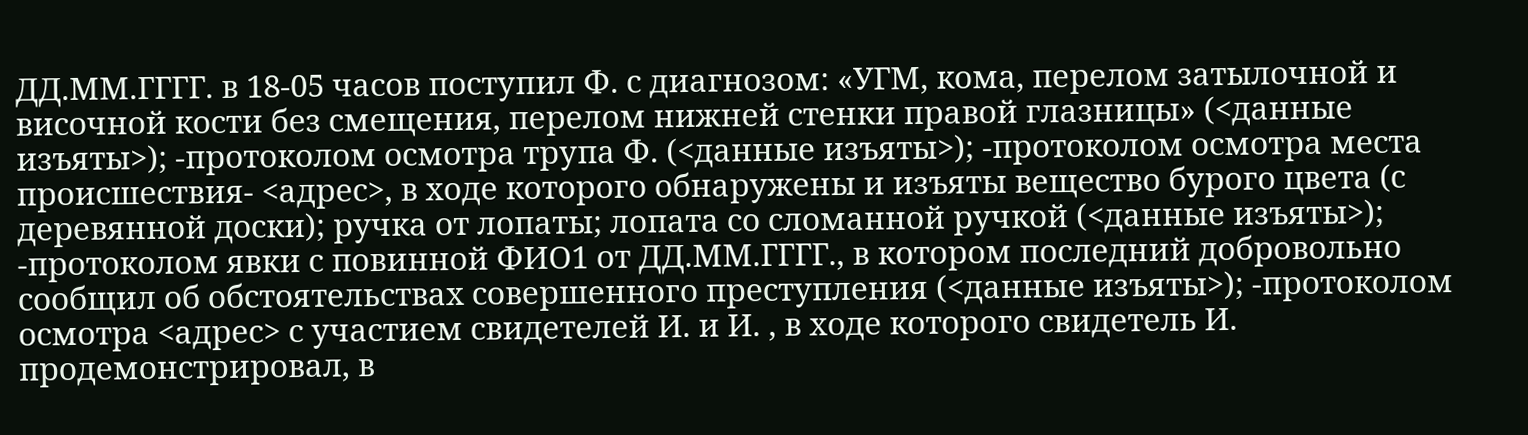ДД.ММ.ГГГГ. в 18-05 часов поступил Ф. с диагнозом: «УГМ, кома, перелом затылочной и височной кости без смещения, перелом нижней стенки правой глазницы» (<данные изъяты>); -протоколом осмотра трупа Ф. (<данные изъяты>); -протоколом осмотра места происшествия- <адрес>, в ходе которого обнаружены и изъяты вещество бурого цвета (с деревянной доски); ручка от лопаты; лопата со сломанной ручкой (<данные изъяты>); -протоколом явки с повинной ФИО1 от ДД.ММ.ГГГГ., в котором последний добровольно сообщил об обстоятельствах совершенного преступления (<данные изъяты>); -протоколом осмотра <адрес> с участием свидетелей И. и И. , в ходе которого свидетель И. продемонстрировал, в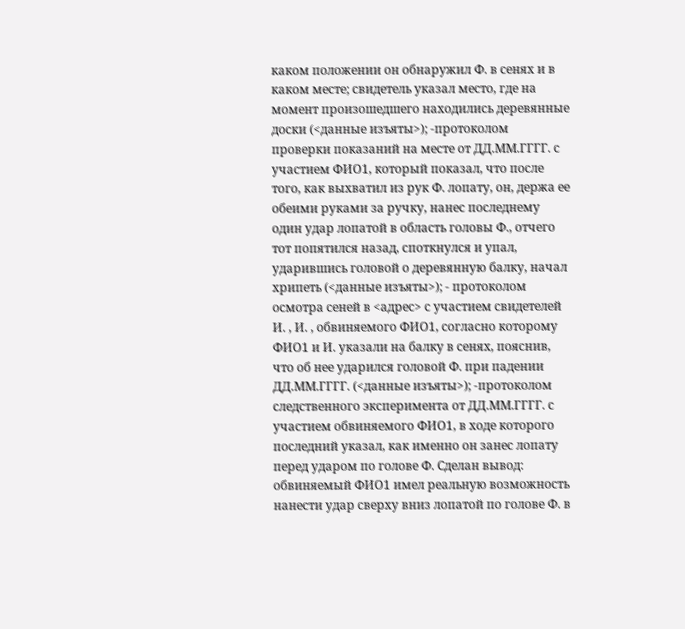каком положении он обнаружил Ф. в сенях и в каком месте; свидетель указал место, где на момент произошедшего находились деревянные доски (<данные изъяты>); -протоколом проверки показаний на месте от ДД.ММ.ГГГГ. с участием ФИО1, который показал, что после того, как выхватил из рук Ф. лопату, он, держа ее обеими руками за ручку, нанес последнему один удар лопатой в область головы Ф., отчего тот попятился назад, споткнулся и упал, ударившись головой о деревянную балку, начал хрипеть (<данные изъяты>); - протоколом осмотра сеней в <адрес> с участием свидетелей И. , И. , обвиняемого ФИО1, согласно которому ФИО1 и И. указали на балку в сенях, пояснив, что об нее ударился головой Ф. при падении ДД.ММ.ГГГГ. (<данные изъяты>); -протоколом следственного эксперимента от ДД.ММ.ГГГГ. с участием обвиняемого ФИО1, в ходе которого последний указал, как именно он занес лопату перед ударом по голове Ф. Сделан вывод: обвиняемый ФИО1 имел реальную возможность нанести удар сверху вниз лопатой по голове Ф. в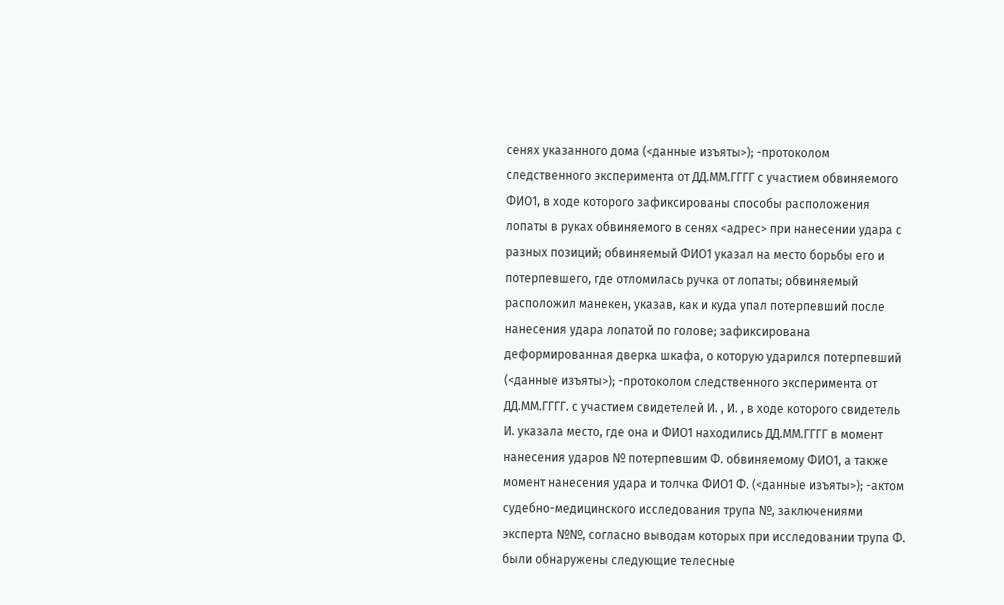сенях указанного дома (<данные изъяты>); -протоколом следственного эксперимента от ДД.ММ.ГГГГ с участием обвиняемого ФИО1, в ходе которого зафиксированы способы расположения лопаты в руках обвиняемого в сенях <адрес> при нанесении удара с разных позиций; обвиняемый ФИО1 указал на место борьбы его и потерпевшего, где отломилась ручка от лопаты; обвиняемый расположил манекен, указав, как и куда упал потерпевший после нанесения удара лопатой по голове; зафиксирована деформированная дверка шкафа, о которую ударился потерпевший (<данные изъяты>); -протоколом следственного эксперимента от ДД.ММ.ГГГГ. с участием свидетелей И. , И. , в ходе которого свидетель И. указала место, где она и ФИО1 находились ДД.ММ.ГГГГ в момент нанесения ударов № потерпевшим Ф. обвиняемому ФИО1, а также момент нанесения удара и толчка ФИО1 Ф. (<данные изъяты>); -актом судебно-медицинского исследования трупа №, заключениями эксперта №№, согласно выводам которых при исследовании трупа Ф. были обнаружены следующие телесные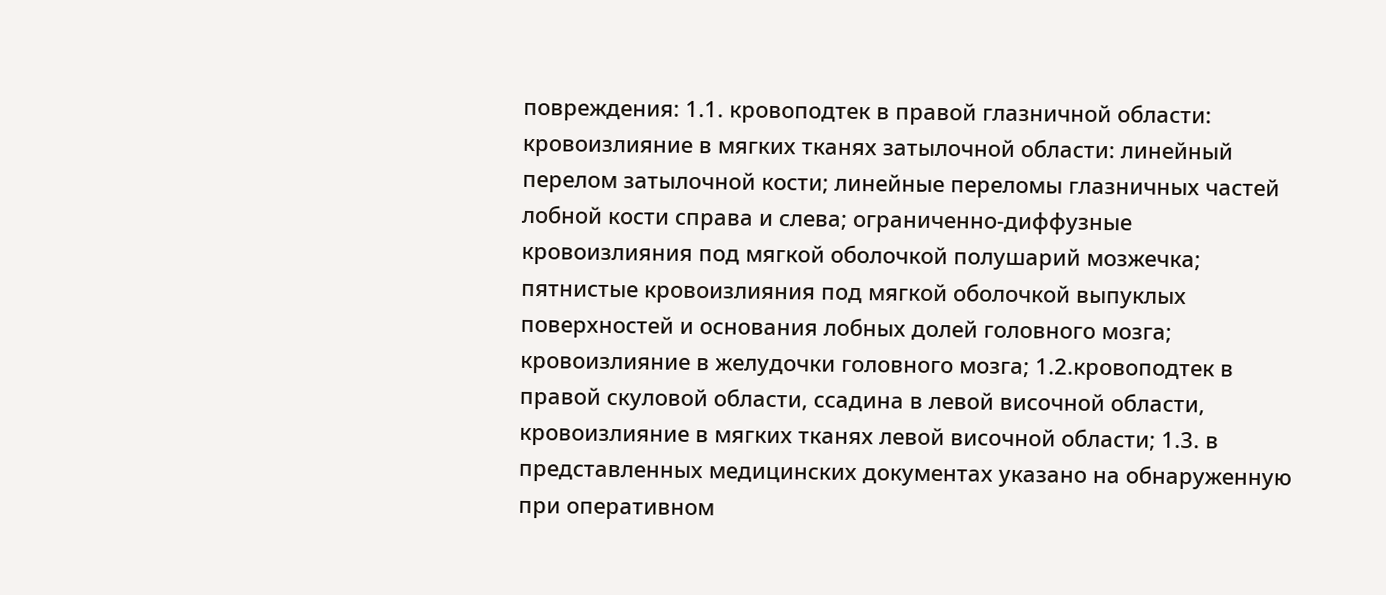повреждения: 1.1. кровоподтек в правой глазничной области: кровоизлияние в мягких тканях затылочной области: линейный перелом затылочной кости; линейные переломы глазничных частей лобной кости справа и слева; ограниченно-диффузные кровоизлияния под мягкой оболочкой полушарий мозжечка; пятнистые кровоизлияния под мягкой оболочкой выпуклых поверхностей и основания лобных долей головного мозга; кровоизлияние в желудочки головного мозга; 1.2.кровоподтек в правой скуловой области, ссадина в левой височной области, кровоизлияние в мягких тканях левой височной области; 1.3. в представленных медицинских документах указано на обнаруженную при оперативном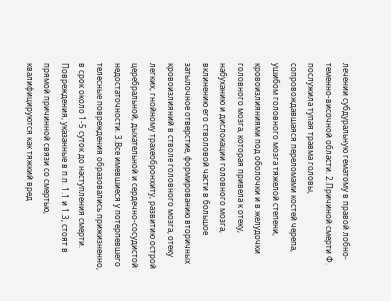лечении субдуральную гематому в правой лобно-теменно-височной области. 2.Причиной смерти Ф. послужила тупая травма головы, сопровождавшаяся переломами костей черепа, ушибом головного мозга тяжелой степени, кровоизлияниями под оболочки и в желудочки головного мозга, которая привела к отеку, набуханию и дислокации головного мозга, вклинению его стволовой части в большое затылочное отверстие, формированию вторичных кровоизлияний в стволе головного мозга, отеку легких, гнойному трахеобронхиту, развитию острой церебральной, дыхательной и сердечно-сосудистой недостаточности. 3.Все имевшиеся у потерпевшего телесные повреждения образовались прижизненно, в срок около 1-5 суток до наступления смерти. Повреждения, указанные в п.п. 1.1 и 1.3, стоят в прямой причинной связи со смертью, квалифицируются как тяжкий вред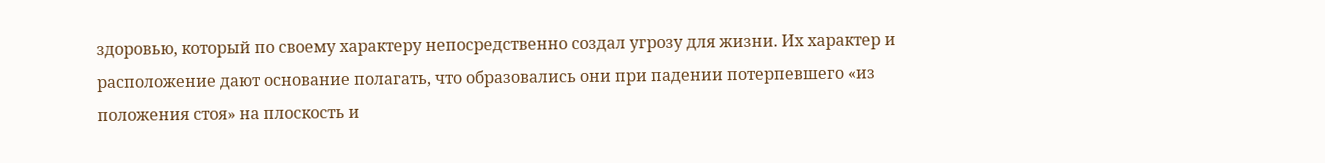здоровью, который по своему характеру непосредственно создал угрозу для жизни. Их характер и расположение дают основание полагать, что образовались они при падении потерпевшего «из положения стоя» на плоскость и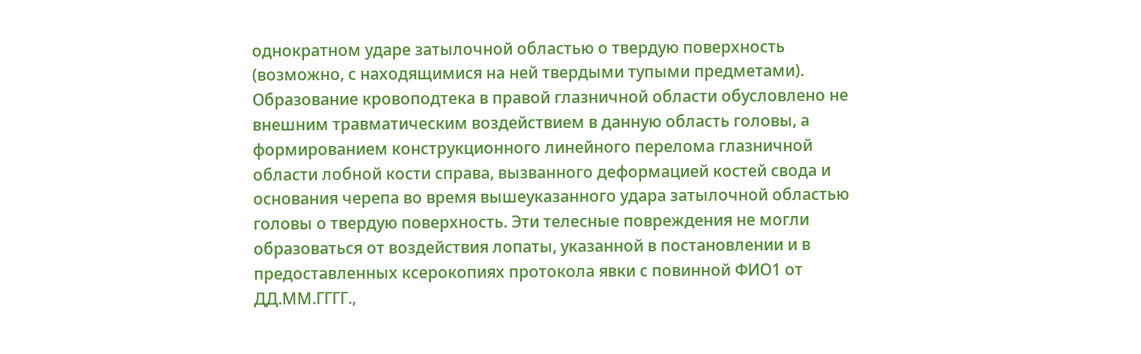однократном ударе затылочной областью о твердую поверхность (возможно, с находящимися на ней твердыми тупыми предметами). Образование кровоподтека в правой глазничной области обусловлено не внешним травматическим воздействием в данную область головы, а формированием конструкционного линейного перелома глазничной области лобной кости справа, вызванного деформацией костей свода и основания черепа во время вышеуказанного удара затылочной областью головы о твердую поверхность. Эти телесные повреждения не могли образоваться от воздействия лопаты, указанной в постановлении и в предоставленных ксерокопиях протокола явки с повинной ФИО1 от ДД.ММ.ГГГГ.,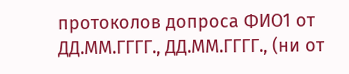протоколов допроса ФИО1 от ДД.ММ.ГГГГ., ДД.ММ.ГГГГ., (ни от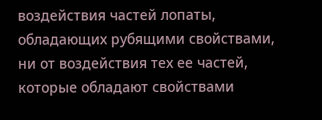воздействия частей лопаты, обладающих рубящими свойствами, ни от воздействия тех ее частей, которые обладают свойствами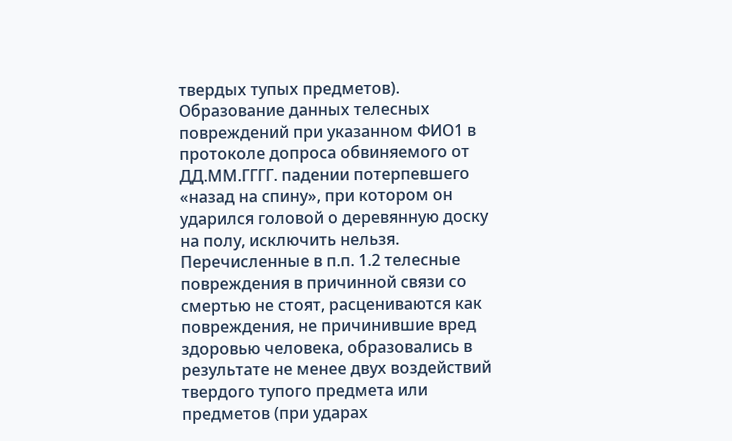твердых тупых предметов). Образование данных телесных повреждений при указанном ФИО1 в протоколе допроса обвиняемого от ДД.ММ.ГГГГ. падении потерпевшего «назад на спину», при котором он ударился головой о деревянную доску на полу, исключить нельзя. Перечисленные в п.п. 1.2 телесные повреждения в причинной связи со смертью не стоят, расцениваются как повреждения, не причинившие вред здоровью человека, образовались в результате не менее двух воздействий твердого тупого предмета или предметов (при ударах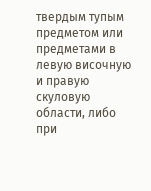твердым тупым предметом или предметами в левую височную и правую скуловую области, либо при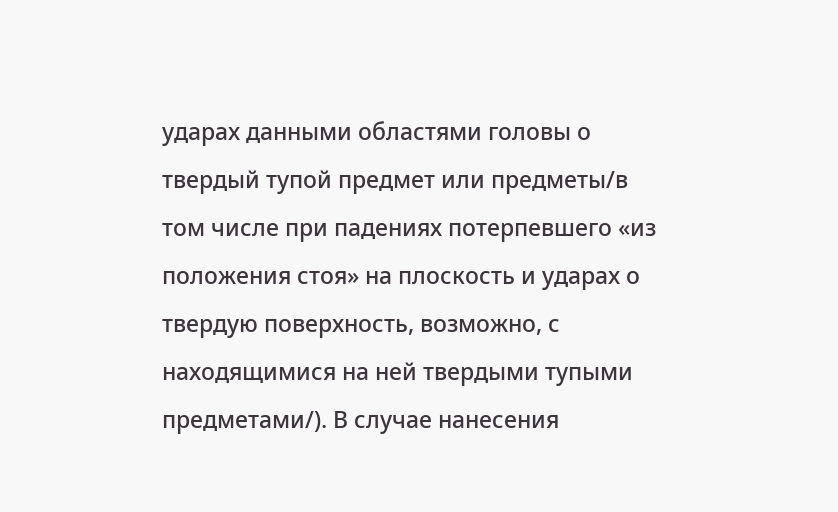ударах данными областями головы о твердый тупой предмет или предметы/в том числе при падениях потерпевшего «из положения стоя» на плоскость и ударах о твердую поверхность, возможно, с находящимися на ней твердыми тупыми предметами/). В случае нанесения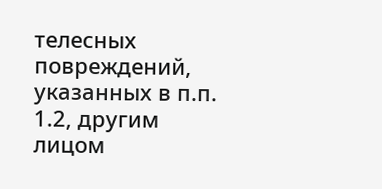телесных повреждений, указанных в п.п. 1.2, другим лицом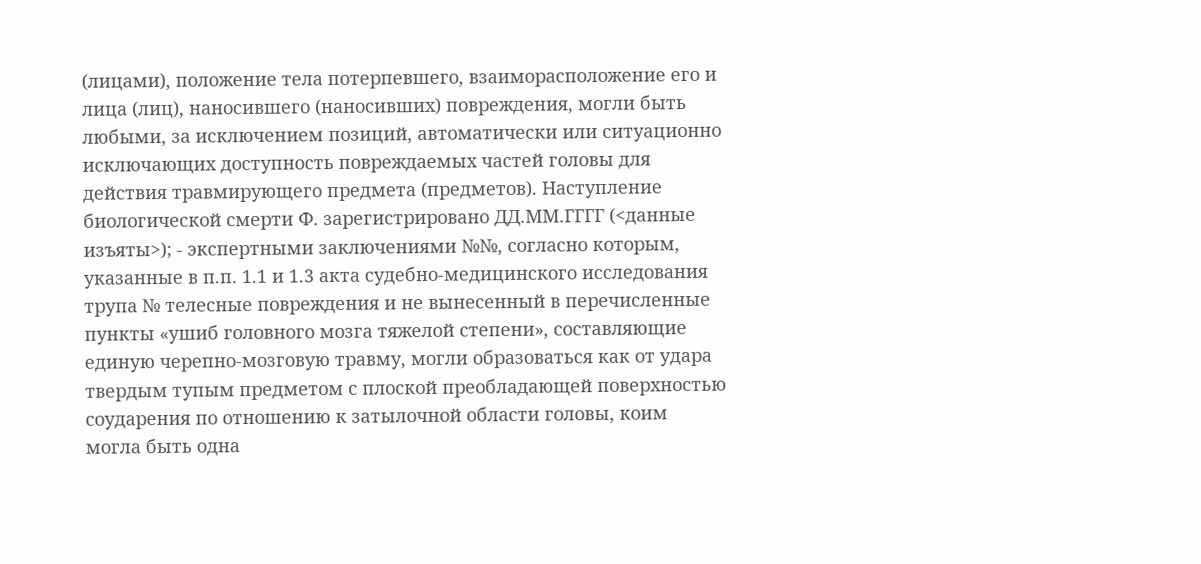(лицами), положение тела потерпевшего, взаиморасположение его и лица (лиц), наносившего (наносивших) повреждения, могли быть любыми, за исключением позиций, автоматически или ситуационно исключающих доступность повреждаемых частей головы для действия травмирующего предмета (предметов). Наступление биологической смерти Ф. зарегистрировано ДД.ММ.ГГГГ (<данные изъяты>); - экспертными заключениями №№, согласно которым, указанные в п.п. 1.1 и 1.3 акта судебно-медицинского исследования трупа № телесные повреждения и не вынесенный в перечисленные пункты «ушиб головного мозга тяжелой степени», составляющие единую черепно-мозговую травму, могли образоваться как от удара твердым тупым предметом с плоской преобладающей поверхностью соударения по отношению к затылочной области головы, коим могла быть одна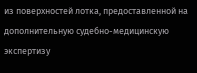из поверхностей лотка, предоставленной на дополнительную судебно-медицинскую экспертизу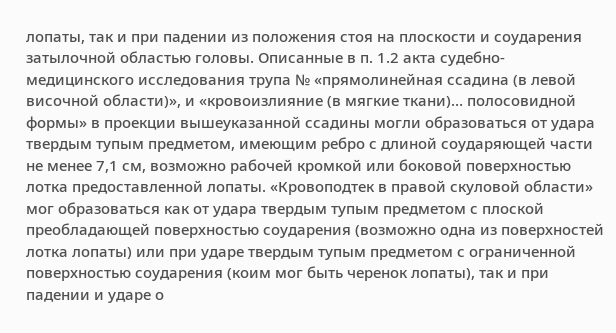лопаты, так и при падении из положения стоя на плоскости и соударения затылочной областью головы. Описанные в п. 1.2 акта судебно-медицинского исследования трупа № «прямолинейная ссадина (в левой височной области)», и «кровоизлияние (в мягкие ткани)… полосовидной формы» в проекции вышеуказанной ссадины могли образоваться от удара твердым тупым предметом, имеющим ребро с длиной соударяющей части не менее 7,1 см, возможно рабочей кромкой или боковой поверхностью лотка предоставленной лопаты. «Кровоподтек в правой скуловой области» мог образоваться как от удара твердым тупым предметом с плоской преобладающей поверхностью соударения (возможно одна из поверхностей лотка лопаты) или при ударе твердым тупым предметом с ограниченной поверхностью соударения (коим мог быть черенок лопаты), так и при падении и ударе о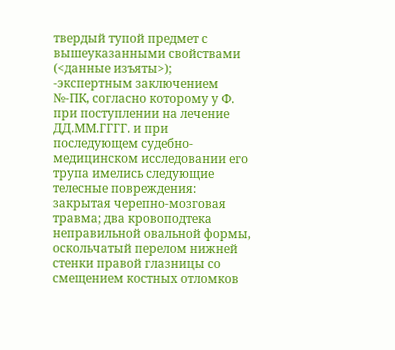твердый тупой предмет с вышеуказанными свойствами (<данные изъяты>); -экспертным заключением №-ПК, согласно которому у Ф. при поступлении на лечение ДД.ММ.ГГГГ. и при последующем судебно-медицинском исследовании его трупа имелись следующие телесные повреждения: закрытая черепно-мозговая травма; два кровоподтека неправильной овальной формы, оскольчатый перелом нижней стенки правой глазницы со смещением костных отломков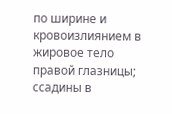по ширине и кровоизлиянием в жировое тело правой глазницы; ссадины в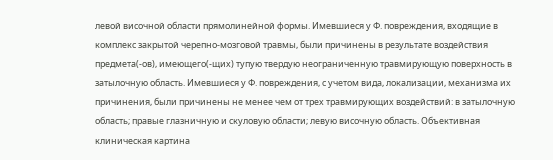левой височной области прямолинейной формы. Имевшиеся у Ф. повреждения, входящие в комплекс закрытой черепно-мозговой травмы, были причинены в результате воздействия предмета(-ов), имеющего(-щих) тупую твердую неограниченную травмирующую поверхность в затылочную область. Имевшиеся у Ф. повреждения, с учетом вида, локализации, механизма их причинения, были причинены не менее чем от трех травмирующих воздействий: в затылочную область; правые глазничную и скуловую области; левую височную область. Объективная клиническая картина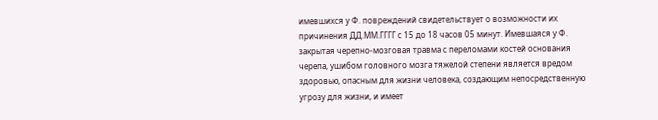имевшихся у Ф. повреждений свидетельствует о возможности их причинения ДД.ММ.ГГГГ с 15 до 18 часов 05 минут. Имевшаяся у Ф. закрытая черепно-мозговая травма с переломами костей основания черепа, ушибом головного мозга тяжелой степени является вредом здоровью, опасным для жизни человека, создающим непосредственную угрозу для жизни, и имеет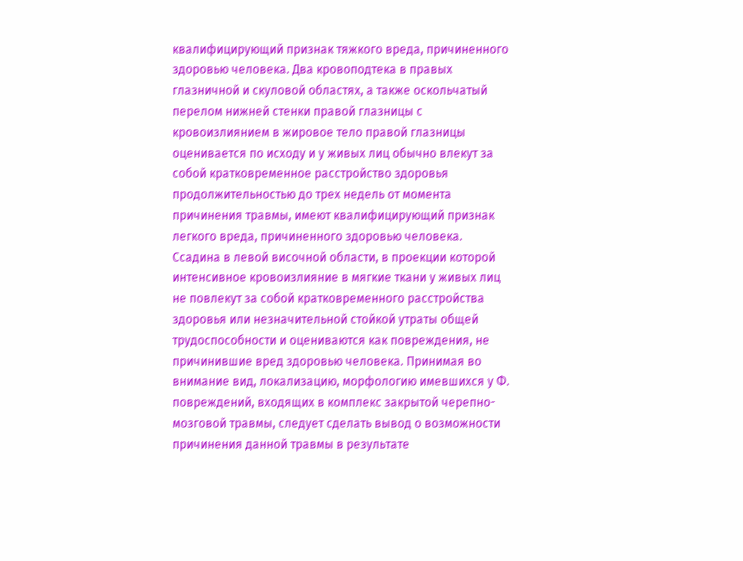квалифицирующий признак тяжкого вреда, причиненного здоровью человека. Два кровоподтека в правых глазничной и скуловой областях, а также оскольчатый перелом нижней стенки правой глазницы с кровоизлиянием в жировое тело правой глазницы оценивается по исходу и у живых лиц обычно влекут за собой кратковременное расстройство здоровья продолжительностью до трех недель от момента причинения травмы, имеют квалифицирующий признак легкого вреда, причиненного здоровью человека. Ссадина в левой височной области, в проекции которой интенсивное кровоизлияние в мягкие ткани у живых лиц не повлекут за собой кратковременного расстройства здоровья или незначительной стойкой утраты общей трудоспособности и оцениваются как повреждения, не причинившие вред здоровью человека. Принимая во внимание вид, локализацию, морфологию имевшихся у Ф. повреждений, входящих в комплекс закрытой черепно-мозговой травмы, следует сделать вывод о возможности причинения данной травмы в результате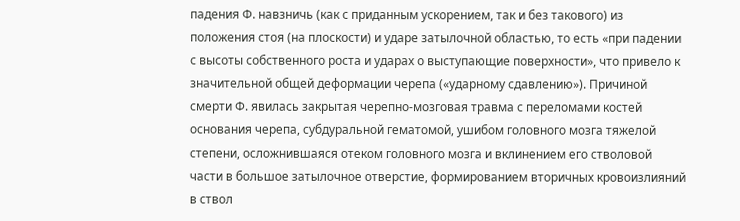падения Ф. навзничь (как с приданным ускорением, так и без такового) из положения стоя (на плоскости) и ударе затылочной областью, то есть «при падении с высоты собственного роста и ударах о выступающие поверхности», что привело к значительной общей деформации черепа («ударному сдавлению»). Причиной смерти Ф. явилась закрытая черепно-мозговая травма с переломами костей основания черепа, субдуральной гематомой, ушибом головного мозга тяжелой степени, осложнившаяся отеком головного мозга и вклинением его стволовой части в большое затылочное отверстие, формированием вторичных кровоизлияний в ствол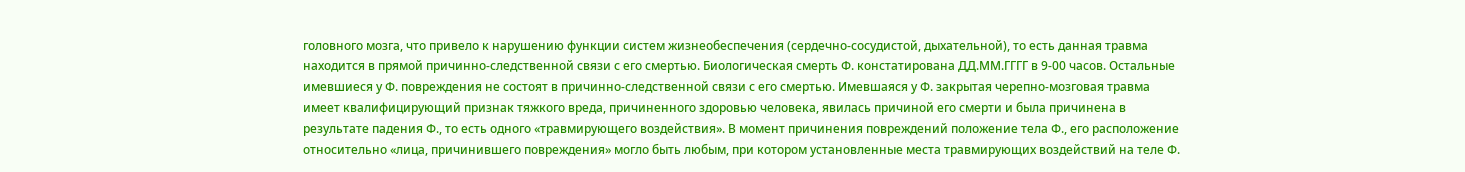головного мозга, что привело к нарушению функции систем жизнеобеспечения (сердечно-сосудистой, дыхательной), то есть данная травма находится в прямой причинно-следственной связи с его смертью. Биологическая смерть Ф. констатирована ДД.ММ.ГГГГ в 9-00 часов. Остальные имевшиеся у Ф. повреждения не состоят в причинно-следственной связи с его смертью. Имевшаяся у Ф. закрытая черепно-мозговая травма имеет квалифицирующий признак тяжкого вреда, причиненного здоровью человека, явилась причиной его смерти и была причинена в результате падения Ф., то есть одного «травмирующего воздействия». В момент причинения повреждений положение тела Ф., его расположение относительно «лица, причинившего повреждения» могло быть любым, при котором установленные места травмирующих воздействий на теле Ф.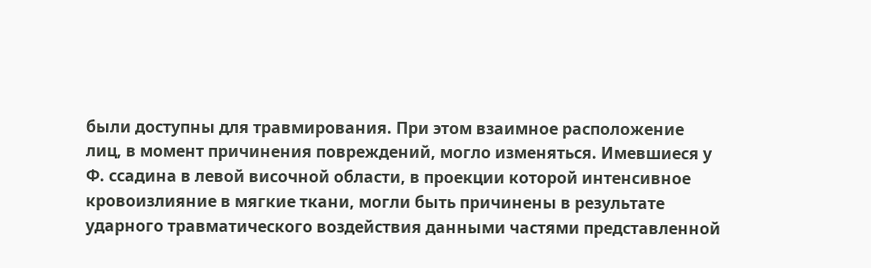были доступны для травмирования. При этом взаимное расположение лиц, в момент причинения повреждений, могло изменяться. Имевшиеся у Ф. ссадина в левой височной области, в проекции которой интенсивное кровоизлияние в мягкие ткани, могли быть причинены в результате ударного травматического воздействия данными частями представленной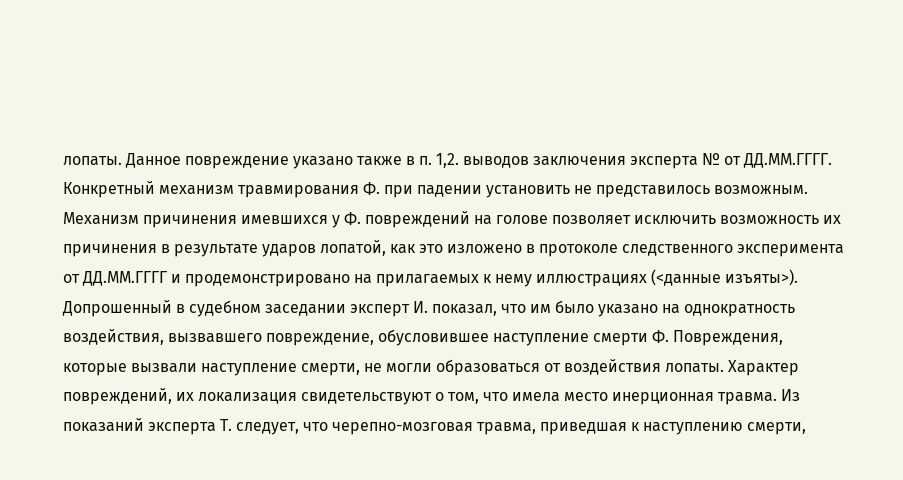лопаты. Данное повреждение указано также в п. 1,2. выводов заключения эксперта № от ДД.ММ.ГГГГ. Конкретный механизм травмирования Ф. при падении установить не представилось возможным. Механизм причинения имевшихся у Ф. повреждений на голове позволяет исключить возможность их причинения в результате ударов лопатой, как это изложено в протоколе следственного эксперимента от ДД.ММ.ГГГГ и продемонстрировано на прилагаемых к нему иллюстрациях (<данные изъяты>). Допрошенный в судебном заседании эксперт И. показал, что им было указано на однократность воздействия, вызвавшего повреждение, обусловившее наступление смерти Ф. Повреждения, которые вызвали наступление смерти, не могли образоваться от воздействия лопаты. Характер повреждений, их локализация свидетельствуют о том, что имела место инерционная травма. Из показаний эксперта Т. следует, что черепно-мозговая травма, приведшая к наступлению смерти,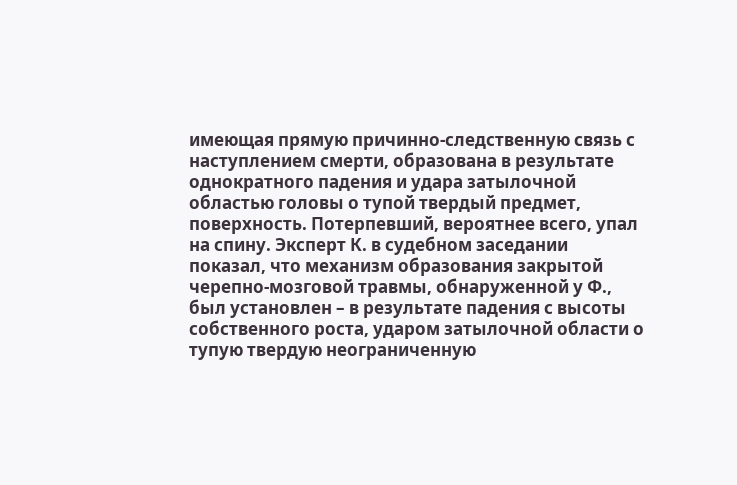имеющая прямую причинно-следственную связь с наступлением смерти, образована в результате однократного падения и удара затылочной областью головы о тупой твердый предмет, поверхность. Потерпевший, вероятнее всего, упал на спину. Эксперт К. в судебном заседании показал, что механизм образования закрытой черепно-мозговой травмы, обнаруженной у Ф., был установлен – в результате падения с высоты собственного роста, ударом затылочной области о тупую твердую неограниченную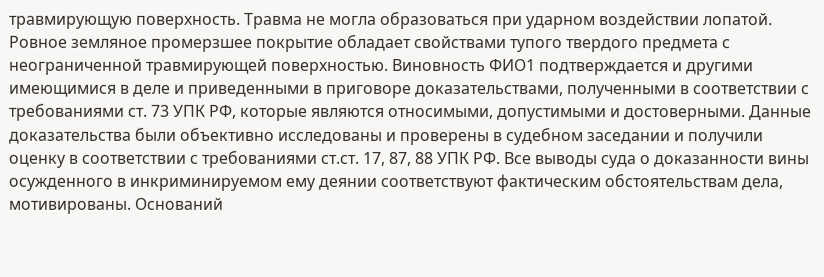травмирующую поверхность. Травма не могла образоваться при ударном воздействии лопатой. Ровное земляное промерзшее покрытие обладает свойствами тупого твердого предмета с неограниченной травмирующей поверхностью. Виновность ФИО1 подтверждается и другими имеющимися в деле и приведенными в приговоре доказательствами, полученными в соответствии с требованиями ст. 73 УПК РФ, которые являются относимыми, допустимыми и достоверными. Данные доказательства были объективно исследованы и проверены в судебном заседании и получили оценку в соответствии с требованиями ст.ст. 17, 87, 88 УПК РФ. Все выводы суда о доказанности вины осужденного в инкриминируемом ему деянии соответствуют фактическим обстоятельствам дела, мотивированы. Оснований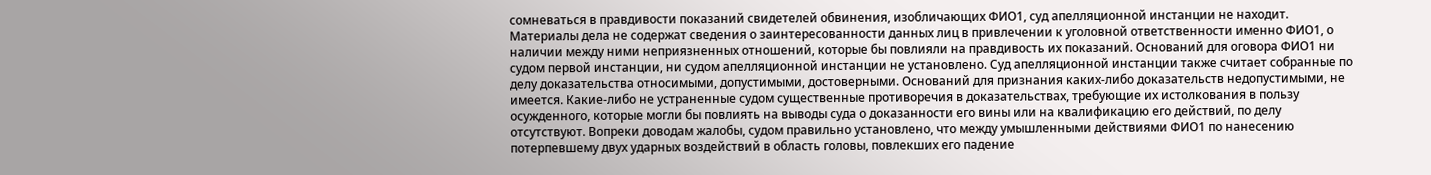сомневаться в правдивости показаний свидетелей обвинения, изобличающих ФИО1, суд апелляционной инстанции не находит. Материалы дела не содержат сведения о заинтересованности данных лиц в привлечении к уголовной ответственности именно ФИО1, о наличии между ними неприязненных отношений, которые бы повлияли на правдивость их показаний. Оснований для оговора ФИО1 ни судом первой инстанции, ни судом апелляционной инстанции не установлено. Суд апелляционной инстанции также считает собранные по делу доказательства относимыми, допустимыми, достоверными. Оснований для признания каких-либо доказательств недопустимыми, не имеется. Какие-либо не устраненные судом существенные противоречия в доказательствах, требующие их истолкования в пользу осужденного, которые могли бы повлиять на выводы суда о доказанности его вины или на квалификацию его действий, по делу отсутствуют. Вопреки доводам жалобы, судом правильно установлено, что между умышленными действиями ФИО1 по нанесению потерпевшему двух ударных воздействий в область головы, повлекших его падение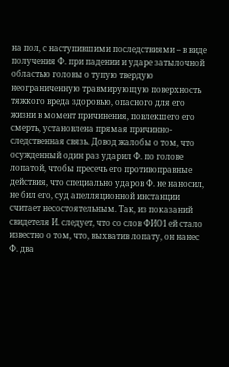на пол, с наступившими последствиями – в виде получения Ф. при падении и ударе затылочной областью головы о тупую твердую неограниченную травмирующую поверхность тяжкого вреда здоровью, опасного для его жизни в момент причинения, повлекшего его смерть, установлена прямая причинно-следственная связь. Довод жалобы о том, что осужденный один раз ударил Ф. по голове лопатой, чтобы пресечь его противоправные действия, что специально ударов Ф. не наносил, не бил его, суд апелляционной инстанции считает несостоятельным. Так, из показаний свидетеля И. следует, что со слов ФИО1 ей стало известно о том, что, выхватив лопату, он нанес Ф. два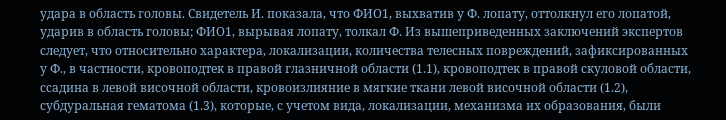удара в область головы. Свидетель И. показала, что ФИО1, выхватив у Ф. лопату, оттолкнул его лопатой, ударив в область головы; ФИО1, вырывая лопату, толкал Ф. Из вышеприведенных заключений экспертов следует, что относительно характера, локализации, количества телесных повреждений, зафиксированных у Ф., в частности, кровоподтек в правой глазничной области (1.1), кровоподтек в правой скуловой области, ссадина в левой височной области, кровоизлияние в мягкие ткани левой височной области (1.2), субдуральная гематома (1.3), которые, с учетом вида, локализации, механизма их образования, были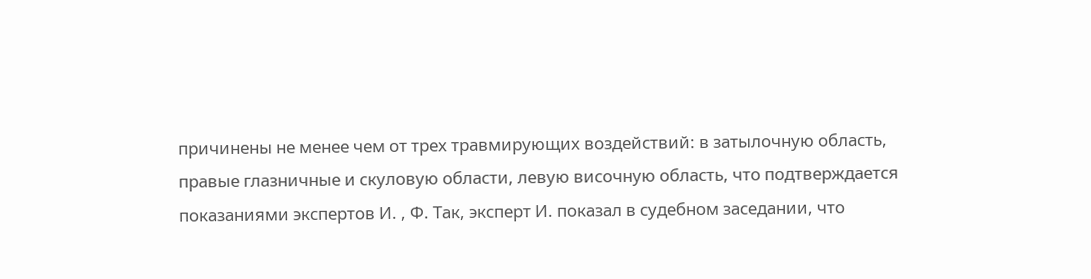причинены не менее чем от трех травмирующих воздействий: в затылочную область, правые глазничные и скуловую области, левую височную область, что подтверждается показаниями экспертов И. , Ф. Так, эксперт И. показал в судебном заседании, что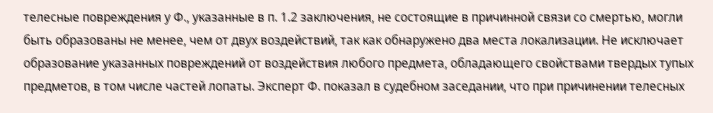телесные повреждения у Ф., указанные в п. 1.2 заключения, не состоящие в причинной связи со смертью, могли быть образованы не менее, чем от двух воздействий, так как обнаружено два места локализации. Не исключает образование указанных повреждений от воздействия любого предмета, обладающего свойствами твердых тупых предметов, в том числе частей лопаты. Эксперт Ф. показал в судебном заседании, что при причинении телесных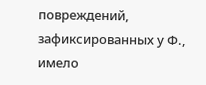повреждений, зафиксированных у Ф., имело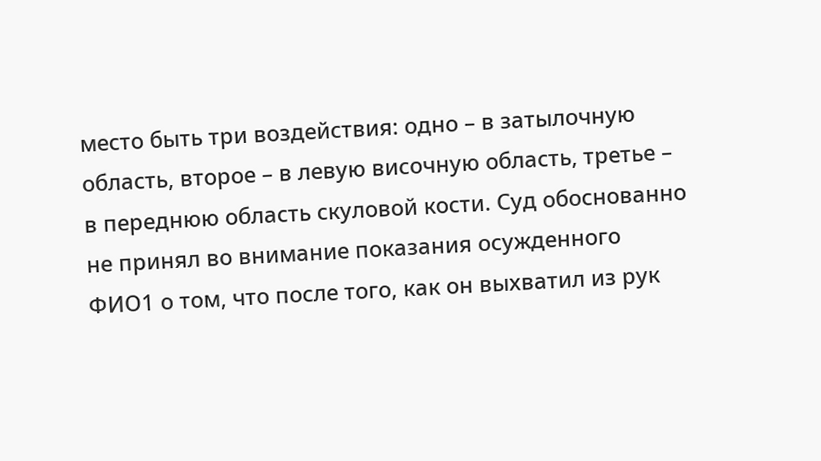место быть три воздействия: одно – в затылочную область, второе – в левую височную область, третье – в переднюю область скуловой кости. Суд обоснованно не принял во внимание показания осужденного ФИО1 о том, что после того, как он выхватил из рук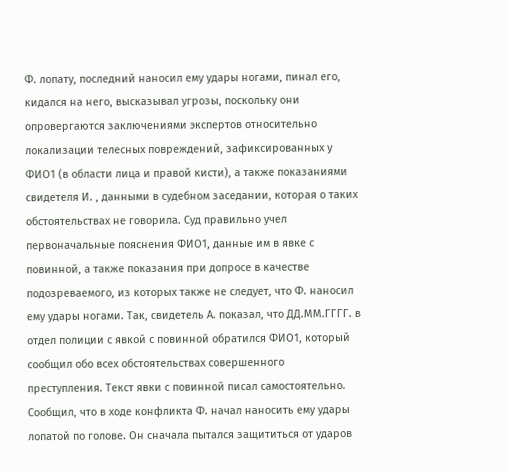Ф. лопату, последний наносил ему удары ногами, пинал его, кидался на него, высказывал угрозы, поскольку они опровергаются заключениями экспертов относительно локализации телесных повреждений, зафиксированных у ФИО1 (в области лица и правой кисти), а также показаниями свидетеля И. , данными в судебном заседании, которая о таких обстоятельствах не говорила. Суд правильно учел первоначальные пояснения ФИО1, данные им в явке с повинной, а также показания при допросе в качестве подозреваемого, из которых также не следует, что Ф. наносил ему удары ногами. Так, свидетель А. показал, что ДД.ММ.ГГГГ. в отдел полиции с явкой с повинной обратился ФИО1, который сообщил обо всех обстоятельствах совершенного преступления. Текст явки с повинной писал самостоятельно. Сообщил, что в ходе конфликта Ф. начал наносить ему удары лопатой по голове. Он сначала пытался защититься от ударов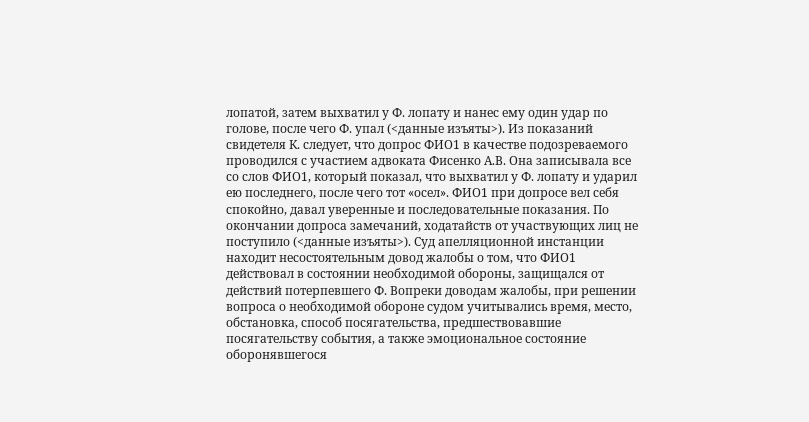лопатой, затем выхватил у Ф. лопату и нанес ему один удар по голове, после чего Ф. упал (<данные изъяты>). Из показаний свидетеля К. следует, что допрос ФИО1 в качестве подозреваемого проводился с участием адвоката Фисенко А.В. Она записывала все со слов ФИО1, который показал, что выхватил у Ф. лопату и ударил ею последнего, после чего тот «осел». ФИО1 при допросе вел себя спокойно, давал уверенные и последовательные показания. По окончании допроса замечаний, ходатайств от участвующих лиц не поступило (<данные изъяты>). Суд апелляционной инстанции находит несостоятельным довод жалобы о том, что ФИО1 действовал в состоянии необходимой обороны, защищался от действий потерпевшего Ф. Вопреки доводам жалобы, при решении вопроса о необходимой обороне судом учитывались время, место, обстановка, способ посягательства, предшествовавшие посягательству события, а также эмоциональное состояние оборонявшегося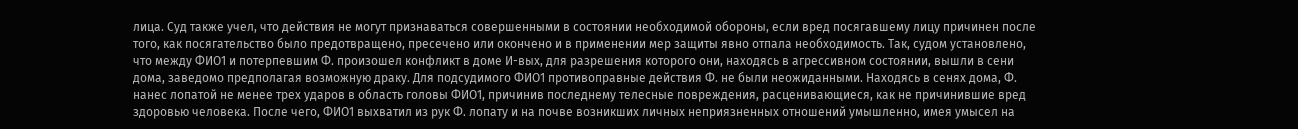лица. Суд также учел, что действия не могут признаваться совершенными в состоянии необходимой обороны, если вред посягавшему лицу причинен после того, как посягательство было предотвращено, пресечено или окончено и в применении мер защиты явно отпала необходимость. Так, судом установлено, что между ФИО1 и потерпевшим Ф. произошел конфликт в доме И-вых, для разрешения которого они, находясь в агрессивном состоянии, вышли в сени дома, заведомо предполагая возможную драку. Для подсудимого ФИО1 противоправные действия Ф. не были неожиданными. Находясь в сенях дома, Ф. нанес лопатой не менее трех ударов в область головы ФИО1, причинив последнему телесные повреждения, расценивающиеся, как не причинившие вред здоровью человека. После чего, ФИО1 выхватил из рук Ф. лопату и на почве возникших личных неприязненных отношений умышленно, имея умысел на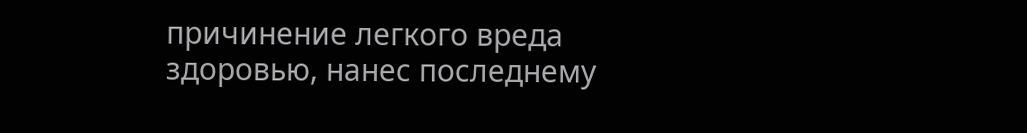причинение легкого вреда здоровью, нанес последнему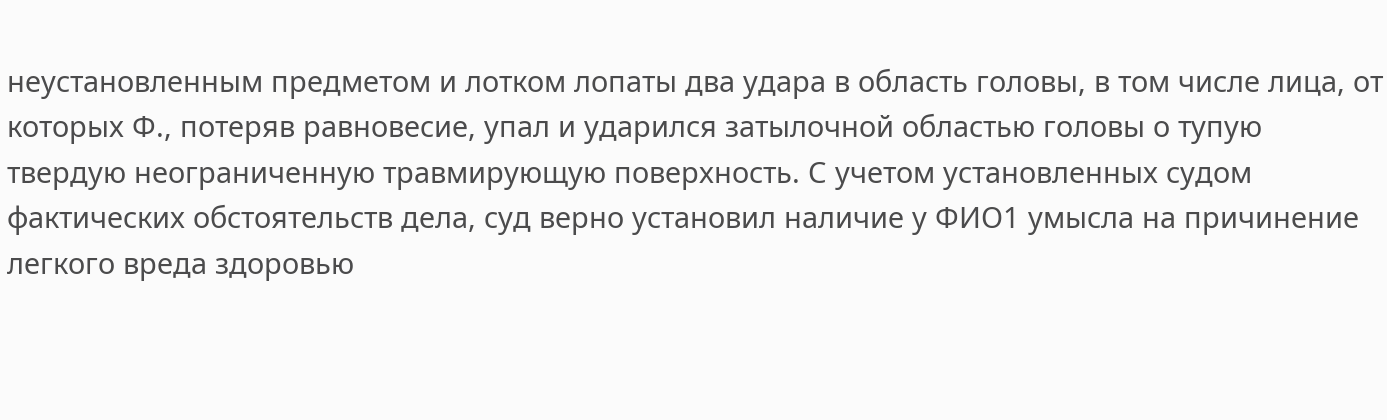неустановленным предметом и лотком лопаты два удара в область головы, в том числе лица, от которых Ф., потеряв равновесие, упал и ударился затылочной областью головы о тупую твердую неограниченную травмирующую поверхность. С учетом установленных судом фактических обстоятельств дела, суд верно установил наличие у ФИО1 умысла на причинение легкого вреда здоровью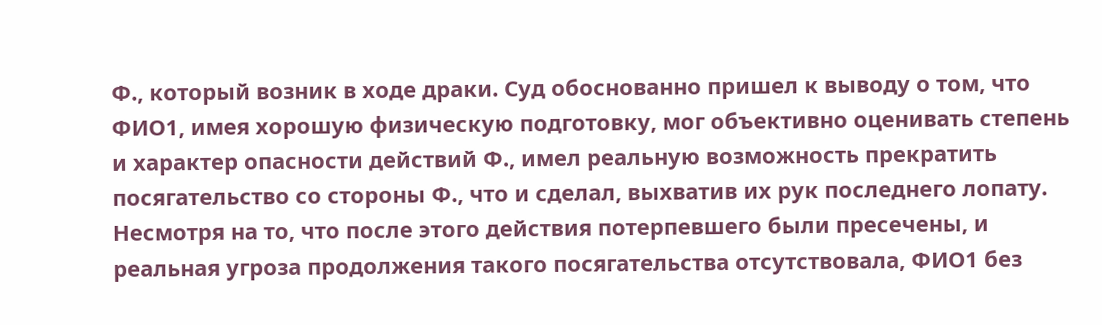Ф., который возник в ходе драки. Суд обоснованно пришел к выводу о том, что ФИО1, имея хорошую физическую подготовку, мог объективно оценивать степень и характер опасности действий Ф., имел реальную возможность прекратить посягательство со стороны Ф., что и сделал, выхватив их рук последнего лопату. Несмотря на то, что после этого действия потерпевшего были пресечены, и реальная угроза продолжения такого посягательства отсутствовала, ФИО1 без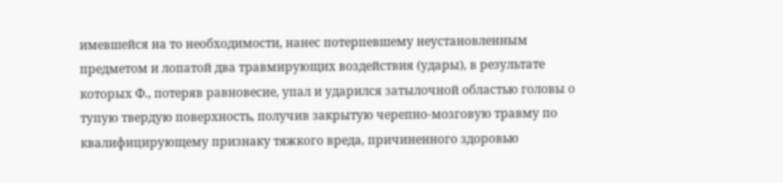имевшейся на то необходимости, нанес потерпевшему неустановленным предметом и лопатой два травмирующих воздействия (удары), в результате которых Ф., потеряв равновесие, упал и ударился затылочной областью головы о тупую твердую поверхность, получив закрытую черепно-мозговую травму по квалифицирующему признаку тяжкого вреда, причиненного здоровью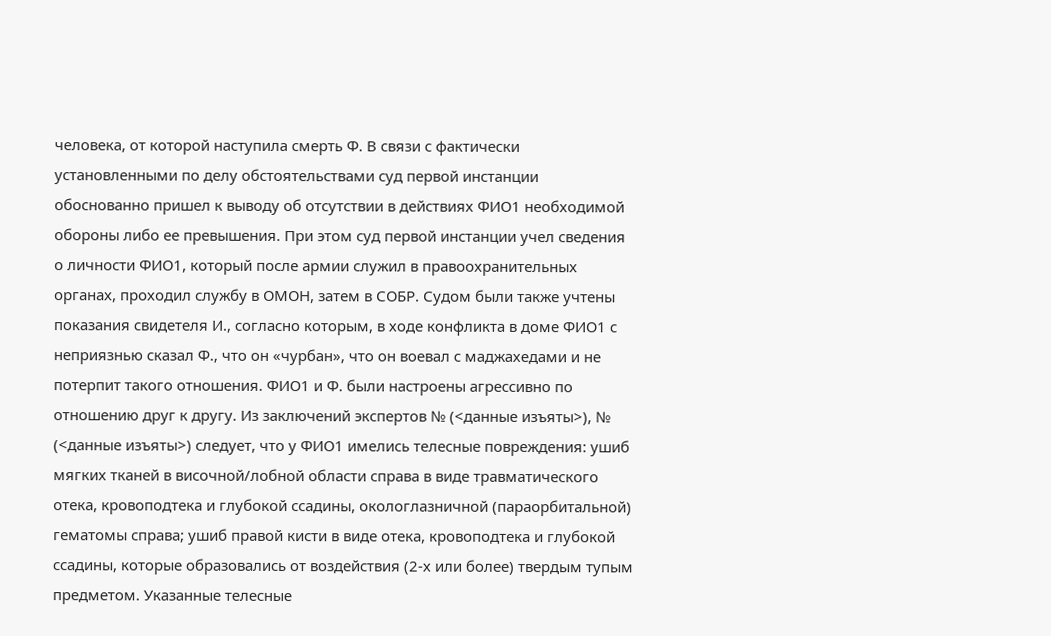человека, от которой наступила смерть Ф. В связи с фактически установленными по делу обстоятельствами суд первой инстанции обоснованно пришел к выводу об отсутствии в действиях ФИО1 необходимой обороны либо ее превышения. При этом суд первой инстанции учел сведения о личности ФИО1, который после армии служил в правоохранительных органах, проходил службу в ОМОН, затем в СОБР. Судом были также учтены показания свидетеля И., согласно которым, в ходе конфликта в доме ФИО1 с неприязнью сказал Ф., что он «чурбан», что он воевал с маджахедами и не потерпит такого отношения. ФИО1 и Ф. были настроены агрессивно по отношению друг к другу. Из заключений экспертов № (<данные изъяты>), № (<данные изъяты>) следует, что у ФИО1 имелись телесные повреждения: ушиб мягких тканей в височной/лобной области справа в виде травматического отека, кровоподтека и глубокой ссадины, окологлазничной (параорбитальной) гематомы справа; ушиб правой кисти в виде отека, кровоподтека и глубокой ссадины, которые образовались от воздействия (2-х или более) твердым тупым предметом. Указанные телесные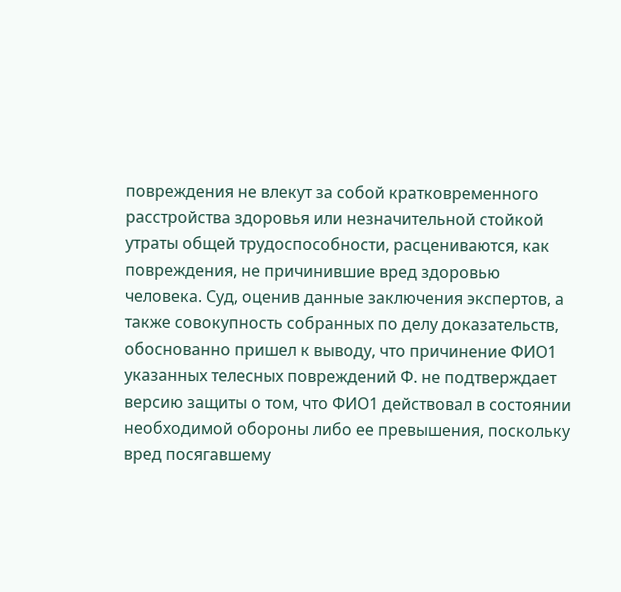повреждения не влекут за собой кратковременного расстройства здоровья или незначительной стойкой утраты общей трудоспособности, расцениваются, как повреждения, не причинившие вред здоровью человека. Суд, оценив данные заключения экспертов, а также совокупность собранных по делу доказательств, обоснованно пришел к выводу, что причинение ФИО1 указанных телесных повреждений Ф. не подтверждает версию защиты о том, что ФИО1 действовал в состоянии необходимой обороны либо ее превышения, поскольку вред посягавшему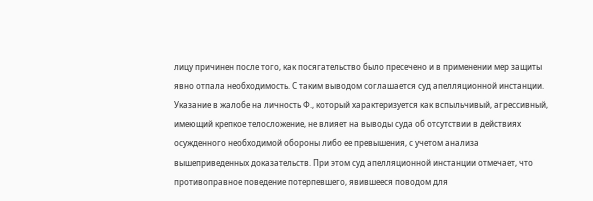лицу причинен после того, как посягательство было пресечено и в применении мер защиты явно отпала необходимость. С таким выводом соглашается суд апелляционной инстанции. Указание в жалобе на личность Ф., который характеризуется как вспыльчивый, агрессивный, имеющий крепкое телосложение, не влияет на выводы суда об отсутствии в действиях осужденного необходимой обороны либо ее превышения, с учетом анализа вышеприведенных доказательств. При этом суд апелляционной инстанции отмечает, что противоправное поведение потерпевшего, явившееся поводом для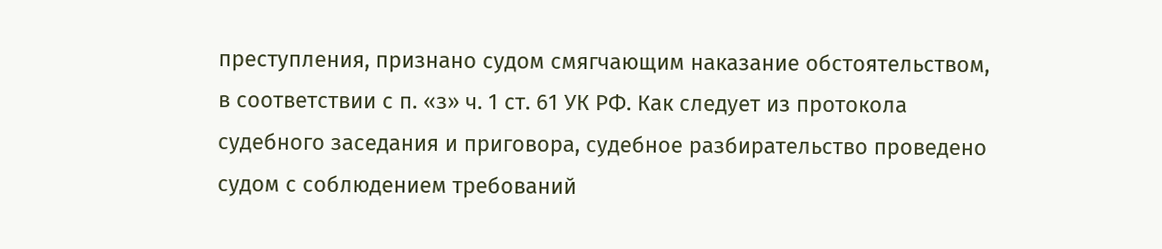преступления, признано судом смягчающим наказание обстоятельством, в соответствии с п. «з» ч. 1 ст. 61 УК РФ. Как следует из протокола судебного заседания и приговора, судебное разбирательство проведено судом с соблюдением требований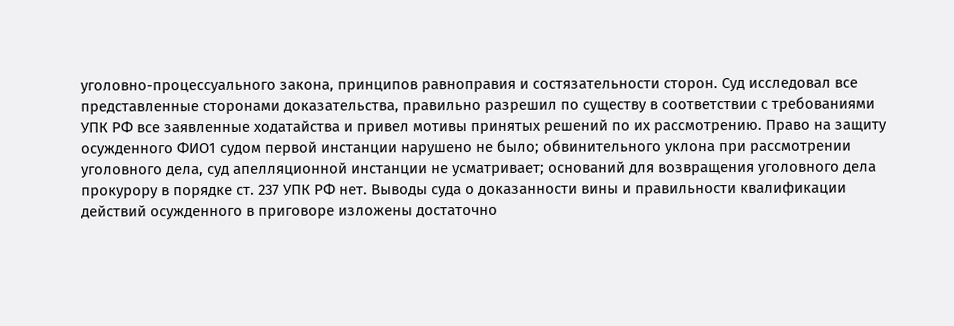уголовно-процессуального закона, принципов равноправия и состязательности сторон. Суд исследовал все представленные сторонами доказательства, правильно разрешил по существу в соответствии с требованиями УПК РФ все заявленные ходатайства и привел мотивы принятых решений по их рассмотрению. Право на защиту осужденного ФИО1 судом первой инстанции нарушено не было; обвинительного уклона при рассмотрении уголовного дела, суд апелляционной инстанции не усматривает; оснований для возвращения уголовного дела прокурору в порядке ст. 237 УПК РФ нет. Выводы суда о доказанности вины и правильности квалификации действий осужденного в приговоре изложены достаточно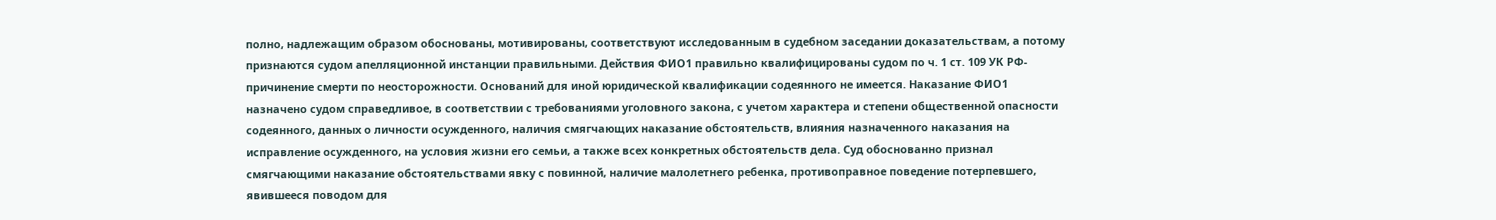полно, надлежащим образом обоснованы, мотивированы, соответствуют исследованным в судебном заседании доказательствам, а потому признаются судом апелляционной инстанции правильными. Действия ФИО1 правильно квалифицированы судом по ч. 1 ст. 109 УК РФ- причинение смерти по неосторожности. Оснований для иной юридической квалификации содеянного не имеется. Наказание ФИО1 назначено судом справедливое, в соответствии с требованиями уголовного закона, с учетом характера и степени общественной опасности содеянного, данных о личности осужденного, наличия смягчающих наказание обстоятельств, влияния назначенного наказания на исправление осужденного, на условия жизни его семьи, а также всех конкретных обстоятельств дела. Суд обоснованно признал смягчающими наказание обстоятельствами явку с повинной, наличие малолетнего ребенка, противоправное поведение потерпевшего, явившееся поводом для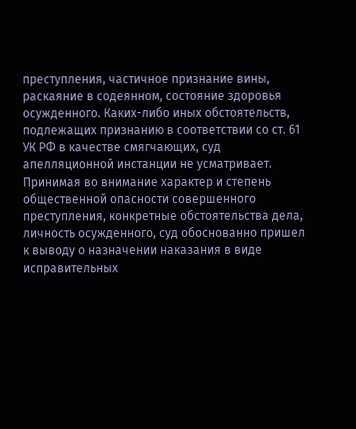преступления, частичное признание вины, раскаяние в содеянном, состояние здоровья осужденного. Каких-либо иных обстоятельств, подлежащих признанию в соответствии со ст. 61 УК РФ в качестве смягчающих, суд апелляционной инстанции не усматривает. Принимая во внимание характер и степень общественной опасности совершенного преступления, конкретные обстоятельства дела, личность осужденного, суд обоснованно пришел к выводу о назначении наказания в виде исправительных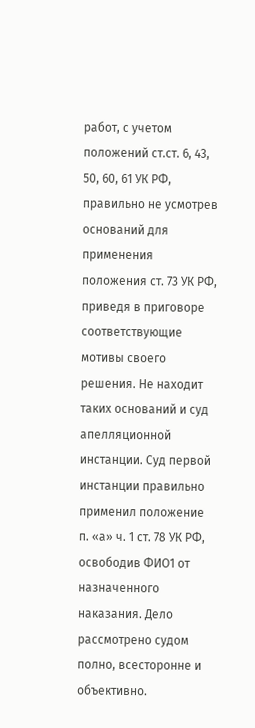работ, с учетом положений ст.ст. 6, 43, 50, 60, 61 УК РФ, правильно не усмотрев оснований для применения положения ст. 73 УК РФ, приведя в приговоре соответствующие мотивы своего решения. Не находит таких оснований и суд апелляционной инстанции. Суд первой инстанции правильно применил положение п. «а» ч. 1 ст. 78 УК РФ, освободив ФИО1 от назначенного наказания. Дело рассмотрено судом полно, всесторонне и объективно.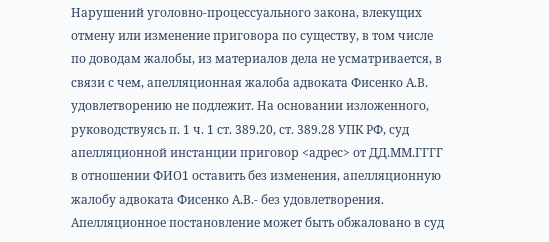Нарушений уголовно-процессуального закона, влекущих отмену или изменение приговора по существу, в том числе по доводам жалобы, из материалов дела не усматривается, в связи с чем, апелляционная жалоба адвоката Фисенко А.В. удовлетворению не подлежит. На основании изложенного, руководствуясь п. 1 ч. 1 ст. 389.20, ст. 389.28 УПК РФ, суд апелляционной инстанции приговор <адрес> от ДД.ММ.ГГГГ в отношении ФИО1 оставить без изменения, апелляционную жалобу адвоката Фисенко А.В.- без удовлетворения. Апелляционное постановление может быть обжаловано в суд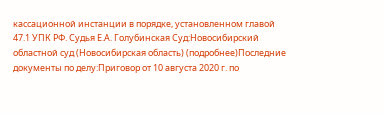кассационной инстанции в порядке, установленном главой 47.1 УПК РФ. Судья Е.А. Голубинская Суд:Новосибирский областной суд (Новосибирская область) (подробнее)Последние документы по делу:Приговор от 10 августа 2020 г. по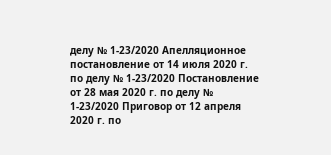делу № 1-23/2020 Апелляционное постановление от 14 июля 2020 г. по делу № 1-23/2020 Постановление от 28 мая 2020 г. по делу № 1-23/2020 Приговор от 12 апреля 2020 г. по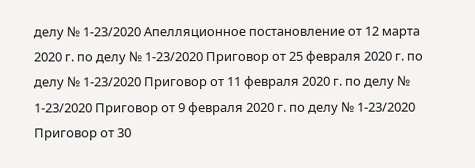делу № 1-23/2020 Апелляционное постановление от 12 марта 2020 г. по делу № 1-23/2020 Приговор от 25 февраля 2020 г. по делу № 1-23/2020 Приговор от 11 февраля 2020 г. по делу № 1-23/2020 Приговор от 9 февраля 2020 г. по делу № 1-23/2020 Приговор от 30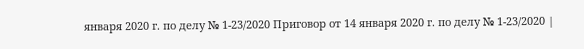января 2020 г. по делу № 1-23/2020 Приговор от 14 января 2020 г. по делу № 1-23/2020 |